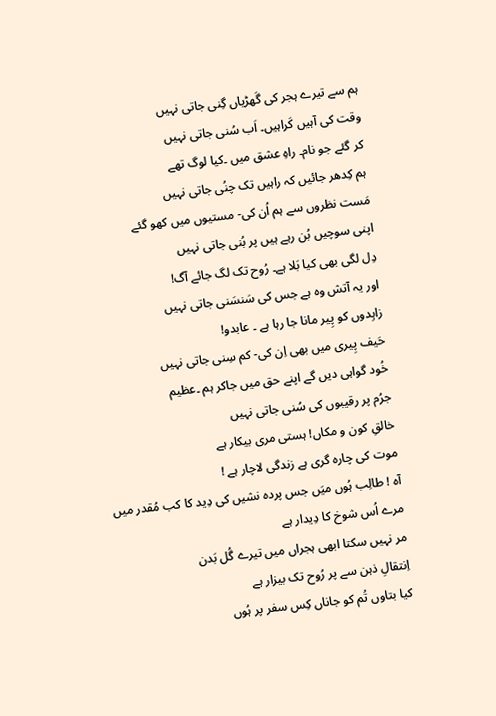ہم سے تیرے ہجر کی گَهڑیاں گِنی جاتی نہیں
وقت کی آہیں کَراہیں۔ اَب سُنی جاتی نہیں
کر گئے جو نام۔ راہِ عشق میں ۔کیا لوگ تهے
ہم کِدهر جائیں کہ راہیں تک چنُی جاتی نہیں
مَست نظروں سے ہم اُن کی- مستیوں میں کهو گئے
اپنی سوچیں بُن رہے ہیں پر بُنی جاتی نہیں
دِل لگی بهی کیا بَلا ہے۔ رُوح تک لگ جائے آگ!
اور یہ آتش وہ ہے جس کی سَنسَنی جاتی نہیں
زاہِدوں کو پِیر مانا جا رہا ہے ۔ عابدو!
حَیف پِیری میں بهی اِن کی- کم سِنی جاتی نہیں
خُود گواہی دیں گے اپنے حق میں جاکر ہم ۔عظیم
جرُم پر رقیبوں کی سُنی جاتی نہیں
خالقِ کون و مکاں! ہستی مری بیکار ہے
موت کی چارہ گری ہے زندگی لاچار ہے !
آہ ! طالِب ہُوں میَں جس پردہ نشیں کی دِید کا کب مُقدر میں مرے اُس شوخ کا دِیدار ہے
مر نہیں سکتا ابهی ہجراں میں تیرے گُل بَدن
اِنتقالِ ذہن سے پر رُوح تک بیزار ہے
کیا بتاوں تُم کو جاناں کِس سفر پر ہُوں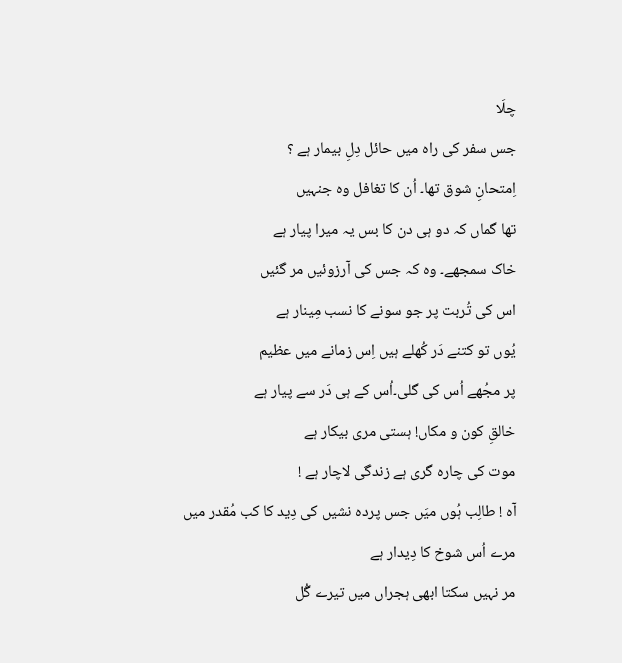چلَا
جس سفر کی راہ میں حائل دِلِ بیمار ہے ؟
اِمتحانِ شوق تها۔ اُن کا تغافل وہ جنہیں
تھا گماں کہ دو ہی دن کا بس یہ میرا پیار ہے
خاک سمجھے۔ وہ کہ جس کی آرزوئیں مر گئیں
اس کی تُربت پر جو سونے کا نسب مِینار ہے
یُوں تو کتنے دَر کُهلے ہیں اِس زمانے میں عظیم
پر مجُهے اُس کی گلی۔اُس کے ہی دَر سے پیار ہے
خالقِ کون و مکاں! ہستی مری بیکار ہے
موت کی چارہ گری ہے زندگی لاچار ہے !
آہ ! طالِب ہُوں میَں جس پردہ نشیں کی دِید کا کب مُقدر میں مرے اُس شوخ کا دِیدار ہے
مر نہیں سکتا ابهی ہجراں میں تیرے گُل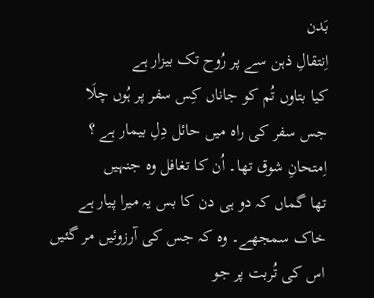بَدن
اِنتقالِ ذہن سے پر رُوح تک بیزار ہے
کیا بتاوں تُم کو جاناں کِس سفر پر ہُوں چلَا
جس سفر کی راہ میں حائل دِلِ بیمار ہے ؟
اِمتحانِ شوق تها۔ اُن کا تغافل وہ جنہیں
تھا گماں کہ دو ہی دن کا بس یہ میرا پیار ہے
خاک سمجھے۔ وہ کہ جس کی آرزوئیں مر گئیں
اس کی تُربت پر جو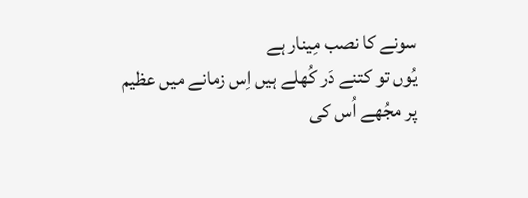سونے کا نصب مِینار ہے
یُوں تو کتنے دَر کُهلے ہیں اِس زمانے میں عظیم
پر مجُهے اُس کی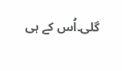گلی۔اُس کے ہی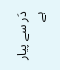دَر سے پیار ہے